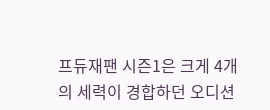프듀재팬 시즌1은 크게 4개의 세력이 경합하던 오디션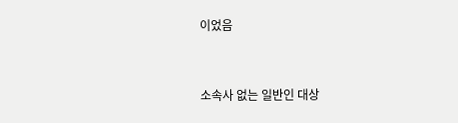이었음


소속사 없는 일반인 대상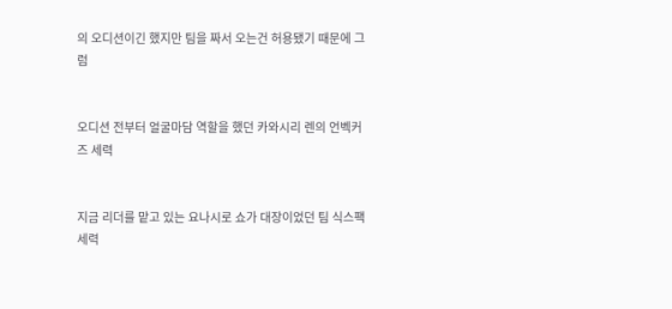의 오디션이긴 했지만 팀을 짜서 오는건 허용됐기 때문에 그럼


오디션 전부터 얼굴마담 역할을 했던 카와시리 렌의 언벡커즈 세력


지금 리더를 맡고 있는 요나시로 쇼가 대장이었던 팀 식스팩 세력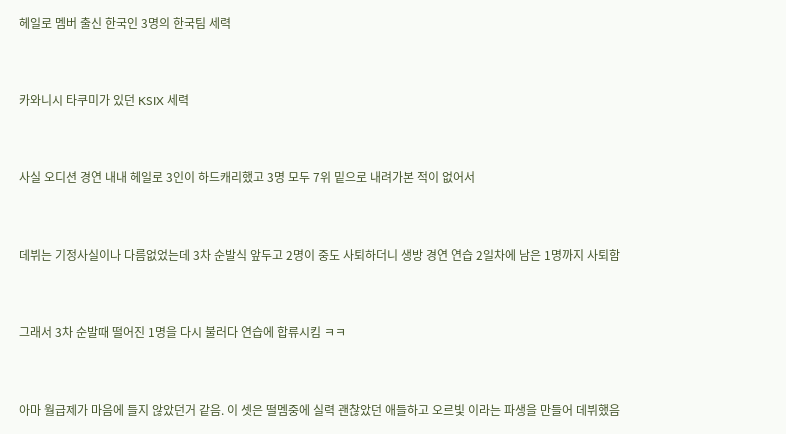헤일로 멤버 출신 한국인 3명의 한국팀 세력


카와니시 타쿠미가 있던 KSIX 세력


사실 오디션 경연 내내 헤일로 3인이 하드캐리했고 3명 모두 7위 밑으로 내려가본 적이 없어서


데뷔는 기정사실이나 다름없었는데 3차 순발식 앞두고 2명이 중도 사퇴하더니 생방 경연 연습 2일차에 남은 1명까지 사퇴함


그래서 3차 순발때 떨어진 1명을 다시 불러다 연습에 합류시킴 ㅋㅋ


아마 월급제가 마음에 들지 않았던거 같음. 이 셋은 떨멤중에 실력 괜찮았던 애들하고 오르빛 이라는 파생을 만들어 데뷔했음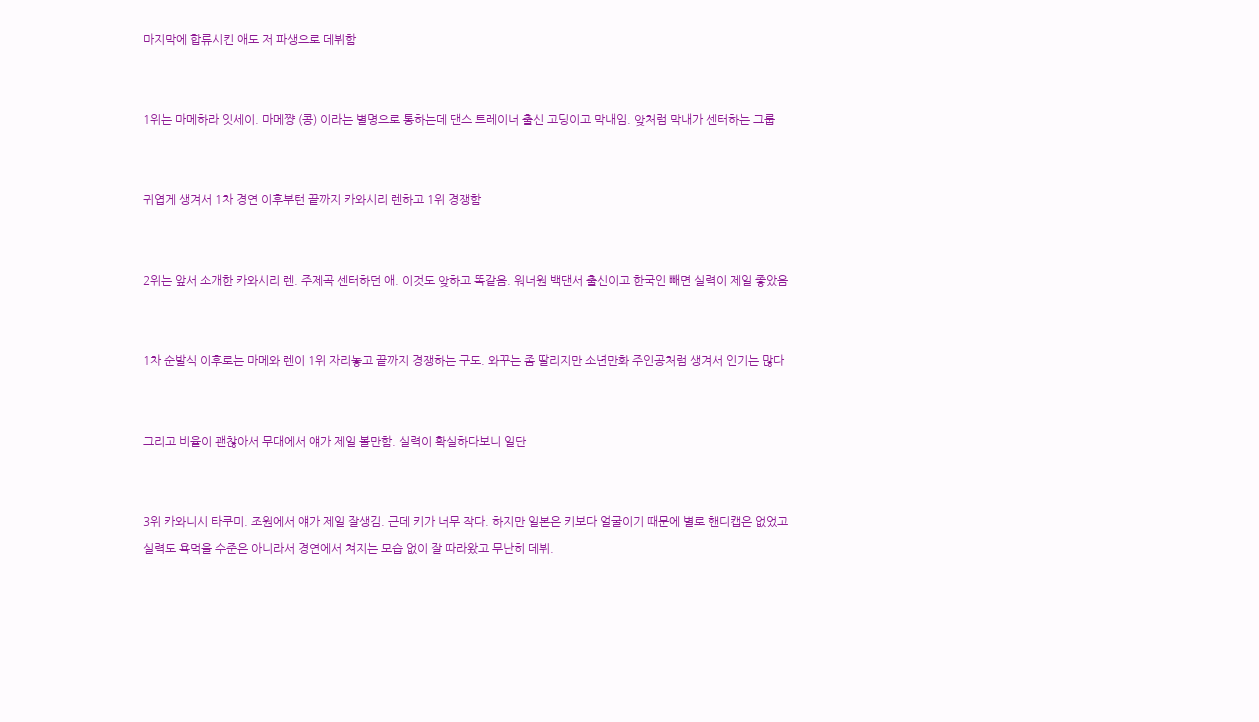마지막에 합류시킨 애도 저 파생으로 데뷔함


1위는 마메하라 잇세이. 마메쨩 (콩) 이라는 별명으로 통하는데 댄스 트레이너 출신 고딩이고 막내임. 앚처럼 막내가 센터하는 그룹


귀엽게 생겨서 1차 경연 이후부턴 끝까지 카와시리 렌하고 1위 경쟁함


2위는 앞서 소개한 카와시리 렌. 주제곡 센터하던 애. 이것도 앚하고 똑같음. 워너원 백댄서 출신이고 한국인 빼면 실력이 제일 좋았음


1차 순발식 이후로는 마메와 렌이 1위 자리놓고 끝까지 경쟁하는 구도. 와꾸는 좀 딸리지만 소년만화 주인공처럼 생겨서 인기는 많다


그리고 비율이 괜찮아서 무대에서 얘가 제일 볼만함. 실력이 확실하다보니 일단


3위 카와니시 타쿠미. 조원에서 얘가 제일 잘생김. 근데 키가 너무 작다. 하지만 일본은 키보다 얼굴이기 때문에 별로 핸디캡은 없었고 실력도 욕먹을 수준은 아니라서 경연에서 쳐지는 모습 없이 잘 따라왔고 무난히 데뷔.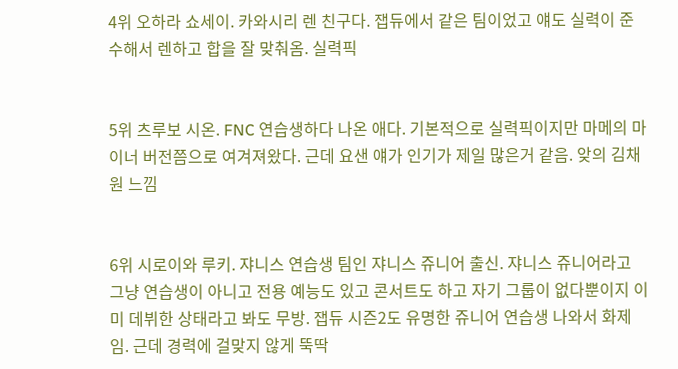4위 오하라 쇼세이. 카와시리 렌 친구다. 잽듀에서 같은 팀이었고 얘도 실력이 준수해서 렌하고 합을 잘 맞춰옴. 실력픽


5위 츠루보 시온. FNC 연습생하다 나온 애다. 기본적으로 실력픽이지만 마메의 마이너 버전쯤으로 여겨져왔다. 근데 요샌 얘가 인기가 제일 많은거 같음. 앚의 김채원 느낌


6위 시로이와 루키. 쟈니스 연습생 팀인 쟈니스 쥬니어 출신. 쟈니스 쥬니어라고 그냥 연습생이 아니고 전용 예능도 있고 콘서트도 하고 자기 그룹이 없다뿐이지 이미 데뷔한 상태라고 봐도 무방. 잽듀 시즌2도 유명한 쥬니어 연습생 나와서 화제임. 근데 경력에 걸맞지 않게 뚝딱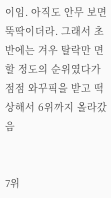이임. 아직도 안무 보면 뚝딱이더라. 그래서 초반에는 겨우 탈락만 면할 정도의 순위였다가 점점 와꾸픽을 받고 떡상해서 6위까지 올라갔음


7위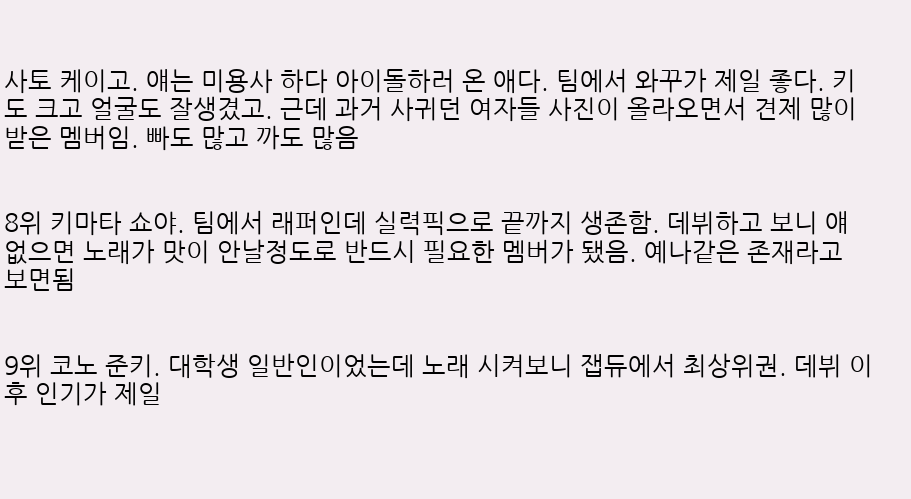사토 케이고. 얘는 미용사 하다 아이돌하러 온 애다. 팀에서 와꾸가 제일 좋다. 키도 크고 얼굴도 잘생겼고. 근데 과거 사귀던 여자들 사진이 올라오면서 견제 많이 받은 멤버임. 빠도 많고 까도 많음


8위 키마타 쇼야. 팀에서 래퍼인데 실력픽으로 끝까지 생존함. 데뷔하고 보니 얘 없으면 노래가 맛이 안날정도로 반드시 필요한 멤버가 됐음. 예나같은 존재라고 보면됨


9위 코노 준키. 대학생 일반인이었는데 노래 시켜보니 잽듀에서 최상위권. 데뷔 이후 인기가 제일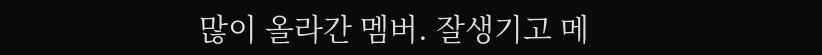많이 올라간 멤버. 잘생기고 메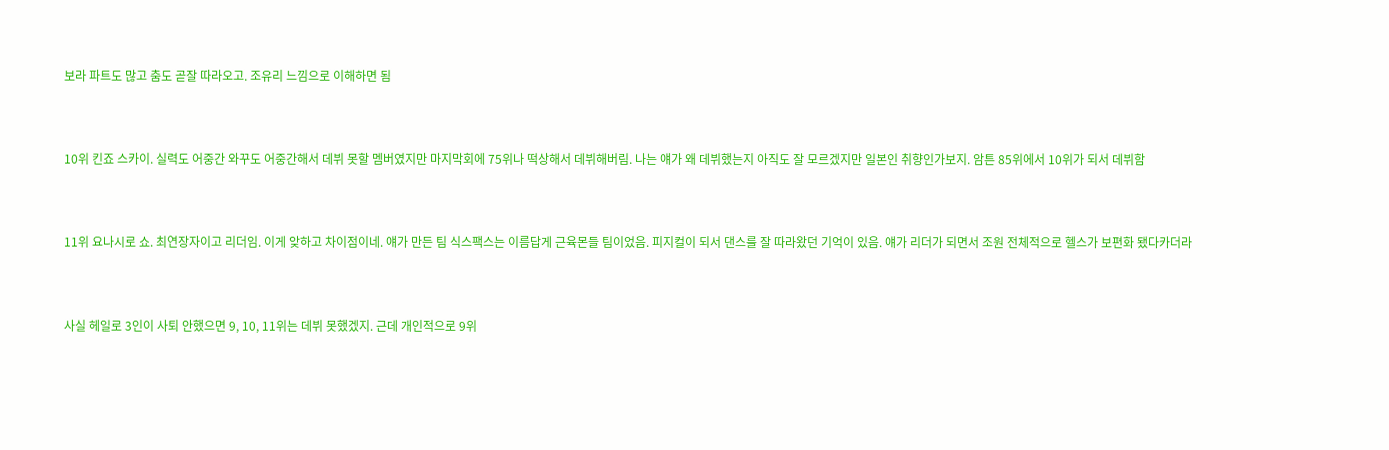보라 파트도 많고 춤도 곧잘 따라오고. 조유리 느낌으로 이해하면 됨


10위 킨죠 스카이. 실력도 어중간 와꾸도 어중간해서 데뷔 못할 멤버였지만 마지막회에 75위나 떡상해서 데뷔해버림. 나는 얘가 왜 데뷔했는지 아직도 잘 모르겠지만 일본인 취향인가보지. 암튼 85위에서 10위가 되서 데뷔함


11위 요나시로 쇼. 최연장자이고 리더임. 이게 앚하고 차이점이네. 얘가 만든 팀 식스팩스는 이름답게 근육몬들 팀이었음. 피지컬이 되서 댄스를 잘 따라왔던 기억이 있음. 얘가 리더가 되면서 조원 전체적으로 헬스가 보편화 됐다카더라


사실 헤일로 3인이 사퇴 안했으면 9, 10, 11위는 데뷔 못했겠지. 근데 개인적으로 9위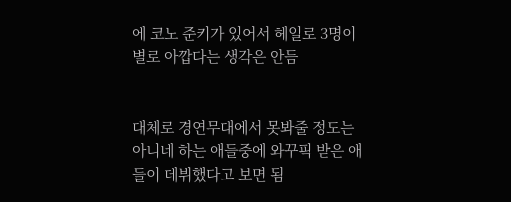에 코노 준키가 있어서 헤일로 3명이 별로 아깝다는 생각은 안듬


대체로 경연무대에서 못봐줄 정도는 아니네 하는 애들중에 와꾸픽 받은 애들이 데뷔했다고 보면 됨